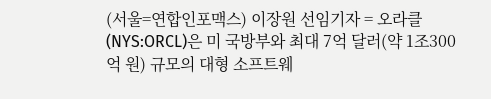(서울=연합인포맥스) 이장원 선임기자 = 오라클(NYS:ORCL)은 미 국방부와 최대 7억 달러(약 1조300억 원) 규모의 대형 소프트웨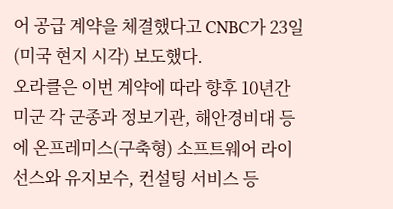어 공급 계약을 체결했다고 CNBC가 23일(미국 현지 시각) 보도했다.
오라클은 이번 계약에 따라 향후 10년간 미군 각 군종과 정보기관, 해안경비대 등에 온프레미스(구축형) 소프트웨어 라이선스와 유지보수, 컨설팅 서비스 등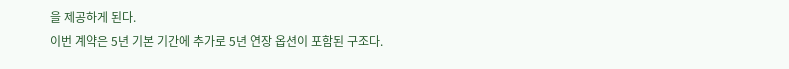을 제공하게 된다.
이번 계약은 5년 기본 기간에 추가로 5년 연장 옵션이 포함된 구조다.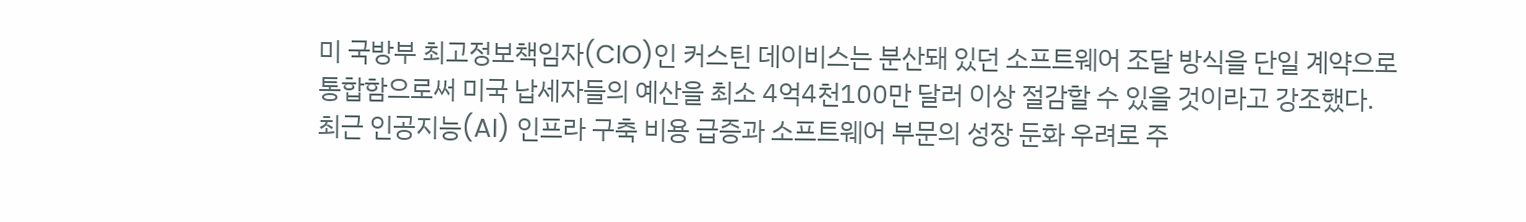미 국방부 최고정보책임자(CIO)인 커스틴 데이비스는 분산돼 있던 소프트웨어 조달 방식을 단일 계약으로 통합함으로써 미국 납세자들의 예산을 최소 4억4천100만 달러 이상 절감할 수 있을 것이라고 강조했다.
최근 인공지능(AI) 인프라 구축 비용 급증과 소프트웨어 부문의 성장 둔화 우려로 주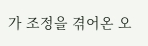가 조정을 겪어온 오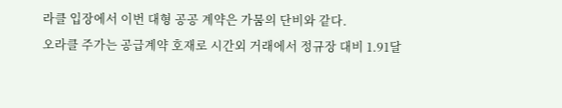라클 입장에서 이번 대형 공공 계약은 가뭄의 단비와 같다.
오라클 주가는 공급계약 호재로 시간외 거래에서 정규장 대비 1.91달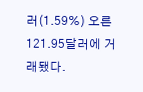러(1.59%) 오른 121.95달러에 거래됐다.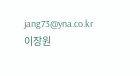jang73@yna.co.kr
이장원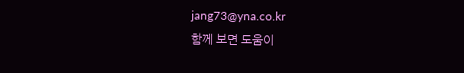jang73@yna.co.kr
함께 보면 도움이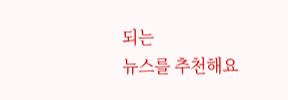되는
뉴스를 추천해요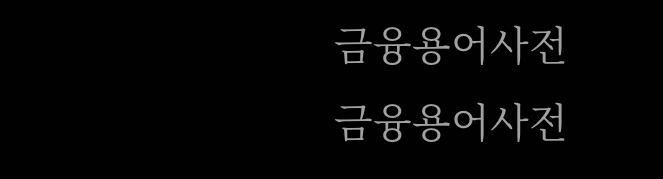금융용어사전
금융용어사전